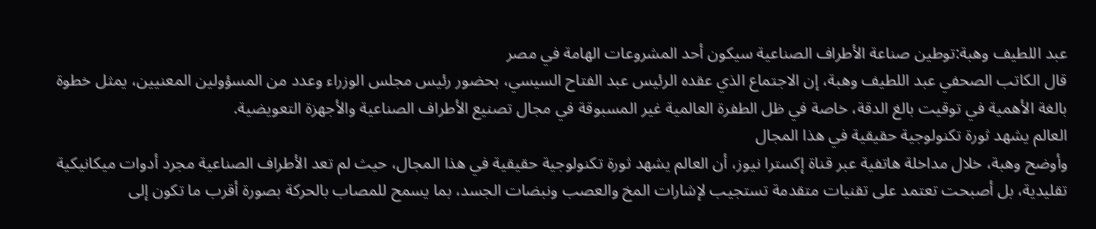عبد اللطيف وهبة:توطين صناعة الأطراف الصناعية سيكون أحد المشروعات الهامة في مصر
قال الكاتب الصحفي عبد اللطيف وهبة، إن الاجتماع الذي عقده الرئيس عبد الفتاح السيسي، بحضور رئيس مجلس الوزراء وعدد من المسؤولين المعنيين، يمثل خطوة بالغة الأهمية في توقيت بالغ الدقة، خاصة في ظل الطفرة العالمية غير المسبوقة في مجال تصنيع الأطراف الصناعية والأجهزة التعويضية.
العالم يشهد ثورة تكنولوجية حقيقية في هذا المجال
وأوضح وهبة، خلال مداخلة هاتفية عبر قناة إكسترا نيوز، أن العالم يشهد ثورة تكنولوجية حقيقية في هذا المجال، حيث لم تعد الأطراف الصناعية مجرد أدوات ميكانيكية تقليدية، بل أصبحت تعتمد على تقنيات متقدمة تستجيب لإشارات المخ والعصب ونبضات الجسد، بما يسمح للمصاب بالحركة بصورة أقرب ما تكون إلى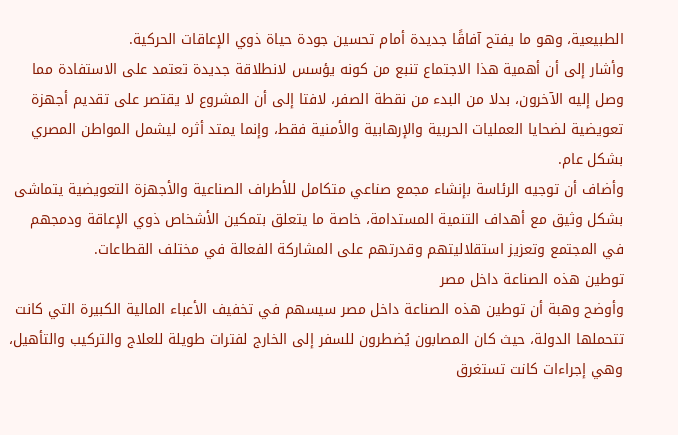الطبيعية، وهو ما يفتح آفاقًا جديدة أمام تحسين جودة حياة ذوي الإعاقات الحركية.
وأشار إلى أن أهمية هذا الاجتماع تنبع من كونه يؤسس لانطلاقة جديدة تعتمد على الاستفادة مما وصل إليه الآخرون، بدلا من البدء من نقطة الصفر، لافتا إلى أن المشروع لا يقتصر على تقديم أجهزة تعويضية لضحايا العمليات الحربية والإرهابية والأمنية فقط، وإنما يمتد أثره ليشمل المواطن المصري بشكل عام.
وأضاف أن توجيه الرئاسة بإنشاء مجمع صناعي متكامل للأطراف الصناعية والأجهزة التعويضية يتماشى بشكل وثيق مع أهداف التنمية المستدامة، خاصة ما يتعلق بتمكين الأشخاص ذوي الإعاقة ودمجهم في المجتمع وتعزيز استقلاليتهم وقدرتهم على المشاركة الفعالة في مختلف القطاعات.
توطين هذه الصناعة داخل مصر
وأوضح وهبة أن توطين هذه الصناعة داخل مصر سيسهم في تخفيف الأعباء المالية الكبيرة التي كانت تتحملها الدولة، حيث كان المصابون يُضطرون للسفر إلى الخارج لفترات طويلة للعلاج والتركيب والتأهيل، وهي إجراءات كانت تستغرق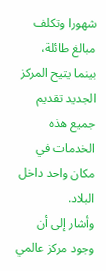شهورا وتكلف مبالغ طائلة، بينما يتيح المركز الجديد تقديم جميع هذه الخدمات في مكان واحد داخل البلاد.
وأشار إلى أن وجود مركز عالمي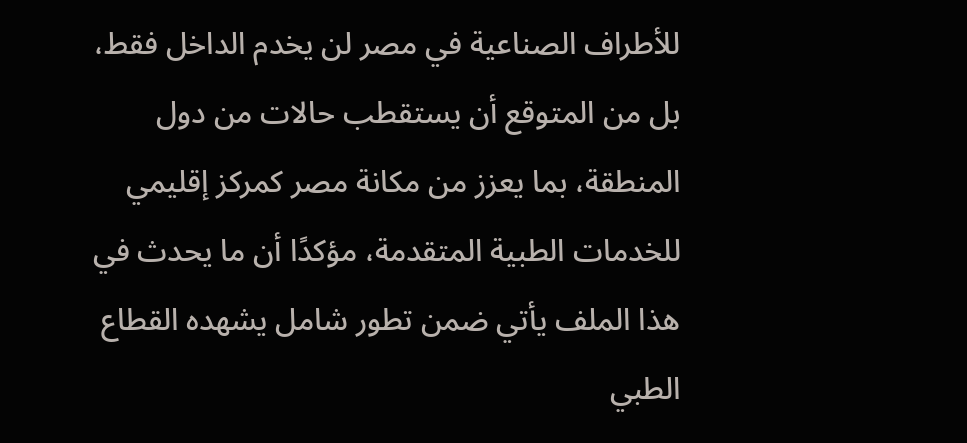للأطراف الصناعية في مصر لن يخدم الداخل فقط، بل من المتوقع أن يستقطب حالات من دول المنطقة، بما يعزز من مكانة مصر كمركز إقليمي للخدمات الطبية المتقدمة، مؤكدًا أن ما يحدث في هذا الملف يأتي ضمن تطور شامل يشهده القطاع الطبي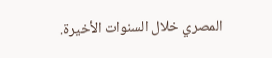المصري خلال السنوات الأخيرة.